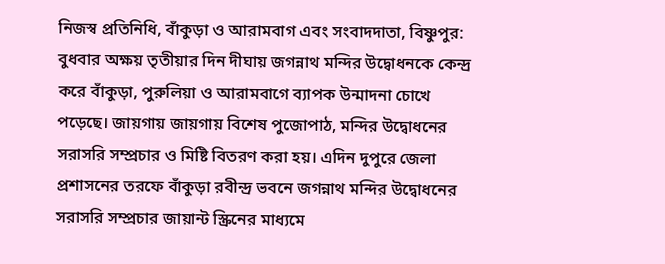নিজস্ব প্রতিনিধি, বাঁকুড়া ও আরামবাগ এবং সংবাদদাতা, বিষ্ণুপুর: বুধবার অক্ষয় তৃতীয়ার দিন দীঘায় জগন্নাথ মন্দির উদ্বোধনকে কেন্দ্র করে বাঁকুড়া, পুরুলিয়া ও আরামবাগে ব্যাপক উন্মাদনা চোখে পড়েছে। জায়গায় জায়গায় বিশেষ পুজোপাঠ, মন্দির উদ্বোধনের সরাসরি সম্প্রচার ও মিষ্টি বিতরণ করা হয়। এদিন দুপুরে জেলা প্রশাসনের তরফে বাঁকুড়া রবীন্দ্র ভবনে জগন্নাথ মন্দির উদ্বোধনের সরাসরি সম্প্রচার জায়ান্ট স্ক্রিনের মাধ্যমে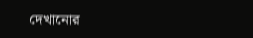দেখানোর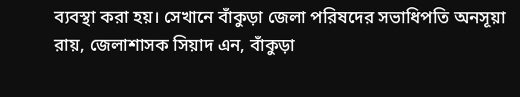ব্যবস্থা করা হয়। সেখানে বাঁকুড়া জেলা পরিষদের সভাধিপতি অনসূয়া রায়, জেলাশাসক সিয়াদ এন, বাঁকুড়া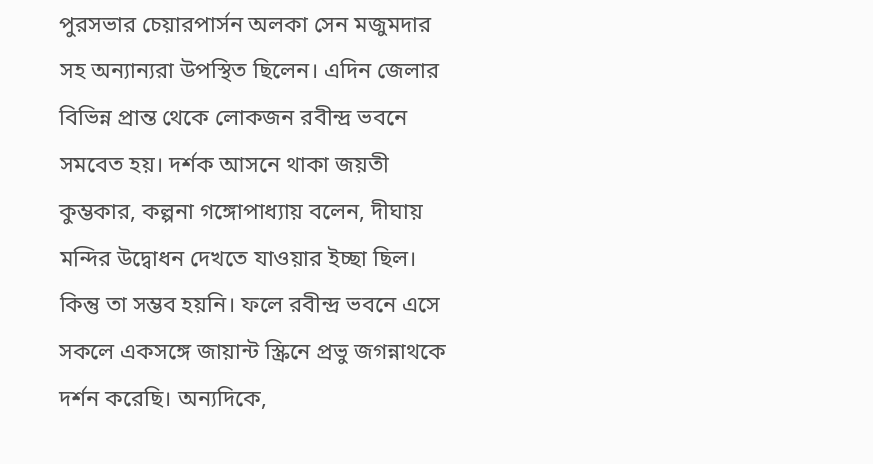পুরসভার চেয়ারপার্সন অলকা সেন মজুমদার সহ অন্যান্যরা উপস্থিত ছিলেন। এদিন জেলার বিভিন্ন প্রান্ত থেকে লোকজন রবীন্দ্র ভবনে সমবেত হয়। দর্শক আসনে থাকা জয়তী কুম্ভকার, কল্পনা গঙ্গোপাধ্যায় বলেন, দীঘায় মন্দির উদ্বোধন দেখতে যাওয়ার ইচ্ছা ছিল। কিন্তু তা সম্ভব হয়নি। ফলে রবীন্দ্র ভবনে এসে সকলে একসঙ্গে জায়ান্ট স্ক্রিনে প্রভু জগন্নাথকে দর্শন করেছি। অন্যদিকে,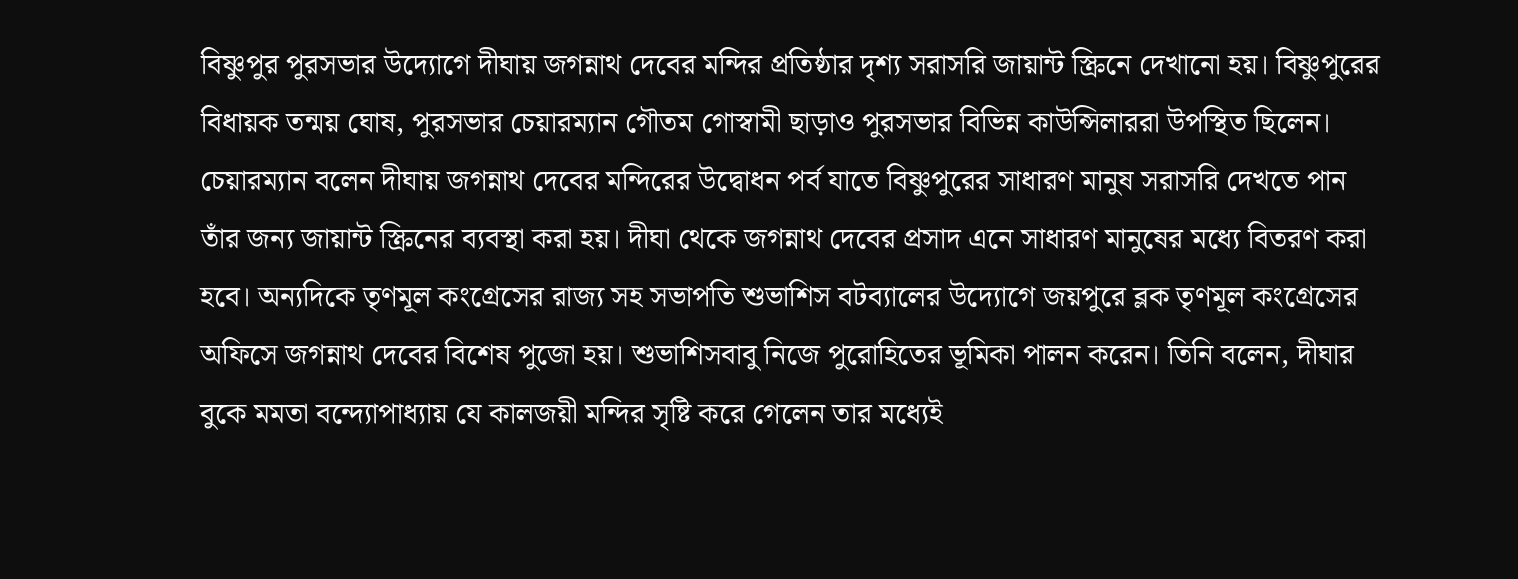বিষ্ণুপুর পুরসভার উদ্যোগে দীঘায় জগন্নাথ দেবের মন্দির প্রতিষ্ঠার দৃশ্য সরাসরি জায়ান্ট স্ক্রিনে দেখানো হয়। বিষ্ণুপুরের বিধায়ক তন্ময় ঘোষ, পুরসভার চেয়ারম্যান গৌতম গোস্বামী ছাড়াও পুরসভার বিভিন্ন কাউন্সিলাররা উপস্থিত ছিলেন। চেয়ারম্যান বলেন দীঘায় জগন্নাথ দেবের মন্দিরের উদ্বোধন পর্ব যাতে বিষ্ণুপুরের সাধারণ মানুষ সরাসরি দেখতে পান তাঁর জন্য জায়ান্ট স্ক্রিনের ব্যবস্থা করা হয়। দীঘা থেকে জগন্নাথ দেবের প্রসাদ এনে সাধারণ মানুষের মধ্যে বিতরণ করা হবে। অন্যদিকে তৃণমূল কংগ্রেসের রাজ্য সহ সভাপতি শুভাশিস বটব্যালের উদ্যোগে জয়পুরে ব্লক তৃণমূল কংগ্রেসের অফিসে জগন্নাথ দেবের বিশেষ পুজো হয়। শুভাশিসবাবু নিজে পুরোহিতের ভূমিকা পালন করেন। তিনি বলেন, দীঘার বুকে মমতা বন্দ্যোপাধ্যায় যে কালজয়ী মন্দির সৃষ্টি করে গেলেন তার মধ্যেই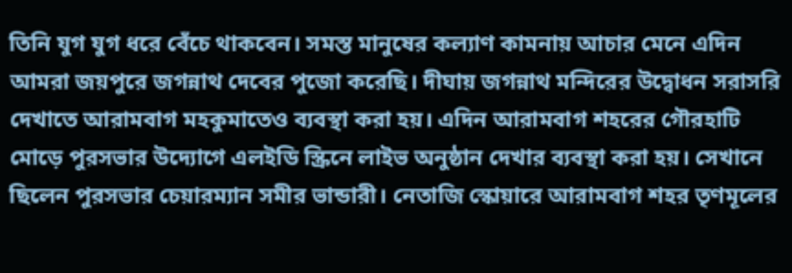তিনি যুগ যুগ ধরে বেঁচে থাকবেন। সমস্ত মানুষের কল্যাণ কামনায় আচার মেনে এদিন আমরা জয়পুরে জগন্নাথ দেবের পুজো করেছি। দীঘায় জগন্নাথ মন্দিরের উদ্বোধন সরাসরি দেখাতে আরামবাগ মহকুমাতেও ব্যবস্থা করা হয়। এদিন আরামবাগ শহরের গৌরহাটি মোড়ে পুরসভার উদ্যোগে এলইডি স্ক্রিনে লাইভ অনুষ্ঠান দেখার ব্যবস্থা করা হয়। সেখানে ছিলেন পুরসভার চেয়ারম্যান সমীর ভান্ডারী। নেতাজি স্কোয়ারে আরামবাগ শহর তৃণমূলের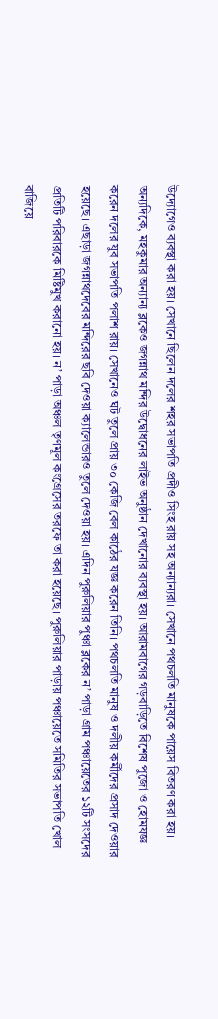উদ্যোগেও ব্যবস্থা করা হয়। সেখানে ছিলেন দলের শহর সভাপতি প্রদীও সিংহ রায় সহ অন্যান্যরা। সেখানে পথচলতি মানুষকে পায়েস বিতরণ করা হয়। অন্যদিকে, মহকুমার অন্যান্য ব্লকেও জগন্নাথ মন্দির উদ্বোধনের লাইভ অনুষ্ঠান দেখানোর ব্যবস্থা হয়। আরামবাগের গড়বাড়িতে বিশেষ পুজো ও হোমযজ্ঞ করেন দলের যুব সভাপতি পলাশ রায়। সেখানেও ঘট তুলে প্রায় ৩০ কেজি বেল কাঠের যজ্ঞ করেন তিনি। পথচলতি মানুষ ও দলীয় কর্মীদের প্রসাদ দেওয়ার হয়েছে। এছাড়া জগন্নাথদেবের মন্দিরের ছবি দেওয়া ক্যালেন্ডারও তুলে দেওয়া হয়। এদিন পুরুলিয়ার পুঞ্চা ব্লকের ন’ পাড়া গ্রাম পঞ্চায়েতের ১২টি সংসদের প্রতিটি পরিবারকে মিষ্টিমুখ করানো হয়। ন’ পাড়া অঞ্চল তৃণমূল কংগ্রেসের তরফে তা করা হয়েছে। পুরুলিয়ার পাড়ায় পঞ্চায়েতে সমিতির সভাপতি খোল বাজিয়ে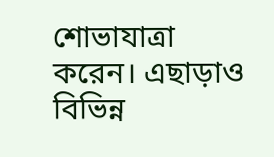শোভাযাত্রা করেন। এছাড়াও বিভিন্ন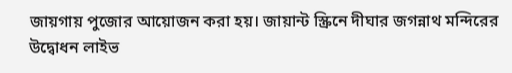জায়গায় পুজোর আয়োজন করা হয়। জায়ান্ট স্ক্রিনে দীঘার জগন্নাথ মন্দিরের উদ্বোধন লাইভ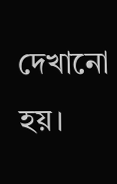দেখানো হয়।